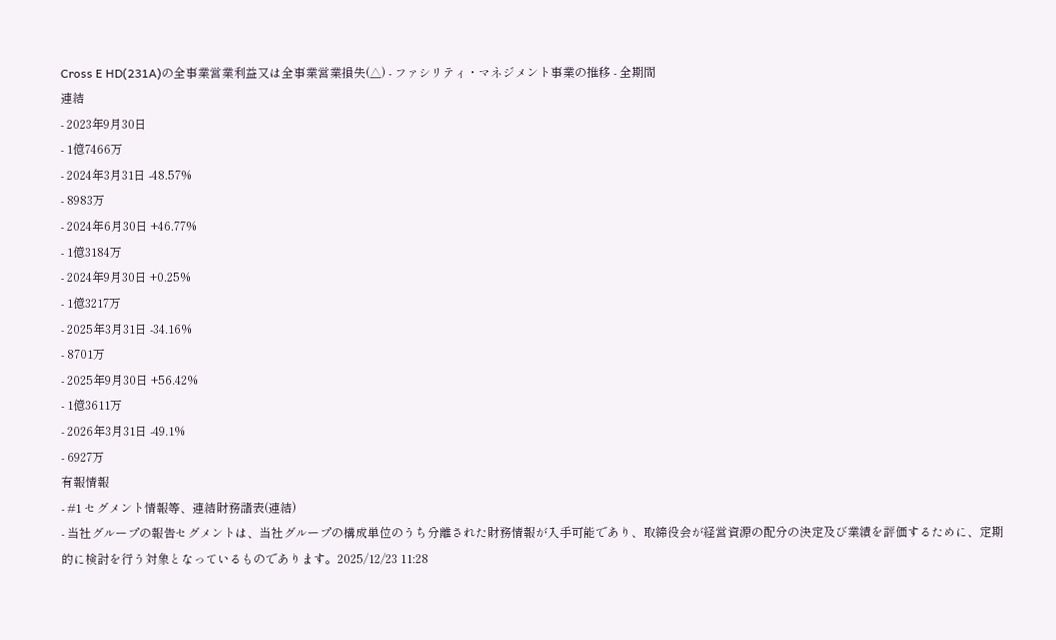Cross E HD(231A)の全事業営業利益又は全事業営業損失(△) - ファシリティ・マネジメント事業の推移 - 全期間
連結
- 2023年9月30日
- 1億7466万
- 2024年3月31日 -48.57%
- 8983万
- 2024年6月30日 +46.77%
- 1億3184万
- 2024年9月30日 +0.25%
- 1億3217万
- 2025年3月31日 -34.16%
- 8701万
- 2025年9月30日 +56.42%
- 1億3611万
- 2026年3月31日 -49.1%
- 6927万
有報情報
- #1 セグメント情報等、連結財務諸表(連結)
- 当社グループの報告セグメントは、当社グループの構成単位のうち分離された財務情報が入手可能であり、取締役会が経営資源の配分の決定及び業績を評価するために、定期的に検討を行う対象となっているものであります。2025/12/23 11:28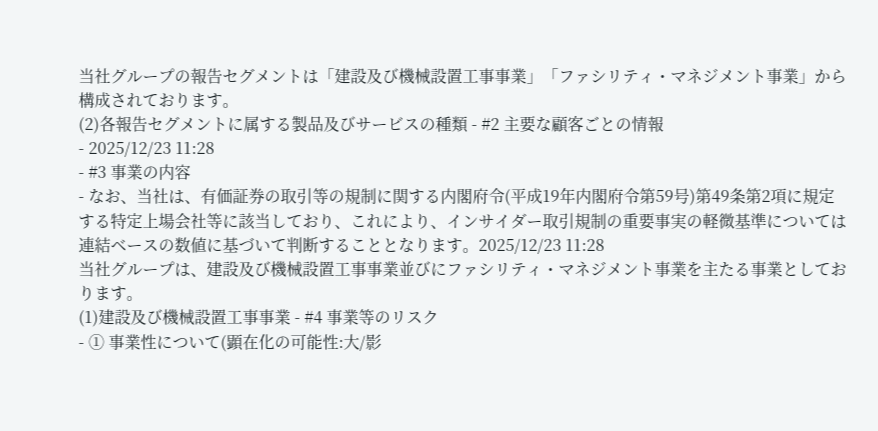当社グループの報告セグメントは「建設及び機械設置工事事業」「ファシリティ・マネジメント事業」から構成されております。
(2)各報告セグメントに属する製品及びサービスの種類 - #2 主要な顧客ごとの情報
- 2025/12/23 11:28
- #3 事業の内容
- なお、当社は、有価証券の取引等の規制に関する内閣府令(平成19年内閣府令第59号)第49条第2項に規定する特定上場会社等に該当しており、これにより、インサイダー取引規制の重要事実の軽微基準については連結ベースの数値に基づいて判断することとなります。2025/12/23 11:28
当社グループは、建設及び機械設置工事事業並びにファシリティ・マネジメント事業を主たる事業としております。
(1)建設及び機械設置工事事業 - #4 事業等のリスク
- ① 事業性について(顕在化の可能性:大/影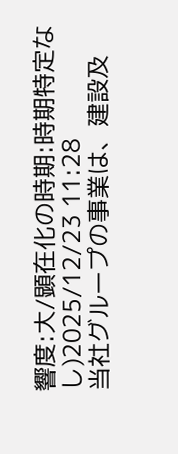響度:大/顕在化の時期:時期特定なし)2025/12/23 11:28
当社グループの事業は、建設及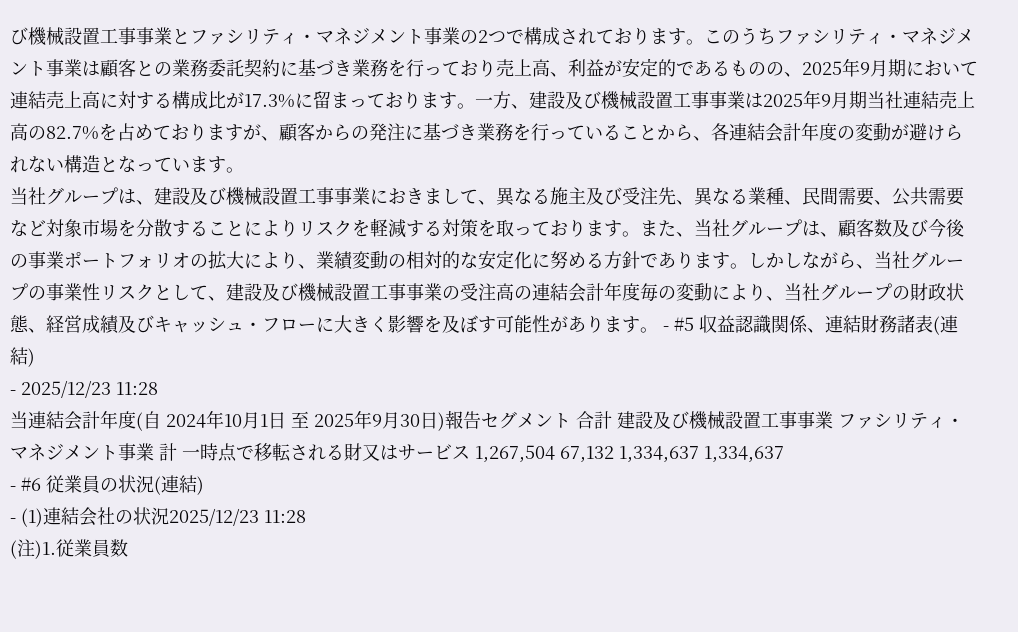び機械設置工事事業とファシリティ・マネジメント事業の2つで構成されております。このうちファシリティ・マネジメント事業は顧客との業務委託契約に基づき業務を行っており売上高、利益が安定的であるものの、2025年9月期において連結売上高に対する構成比が17.3%に留まっております。一方、建設及び機械設置工事事業は2025年9月期当社連結売上高の82.7%を占めておりますが、顧客からの発注に基づき業務を行っていることから、各連結会計年度の変動が避けられない構造となっています。
当社グループは、建設及び機械設置工事事業におきまして、異なる施主及び受注先、異なる業種、民間需要、公共需要など対象市場を分散することによりリスクを軽減する対策を取っております。また、当社グループは、顧客数及び今後の事業ポートフォリオの拡大により、業績変動の相対的な安定化に努める方針であります。しかしながら、当社グループの事業性リスクとして、建設及び機械設置工事事業の受注高の連結会計年度毎の変動により、当社グループの財政状態、経営成績及びキャッシュ・フローに大きく影響を及ぼす可能性があります。 - #5 収益認識関係、連結財務諸表(連結)
- 2025/12/23 11:28
当連結会計年度(自 2024年10月1日 至 2025年9月30日)報告セグメント 合計 建設及び機械設置工事事業 ファシリティ・マネジメント事業 計 一時点で移転される財又はサービス 1,267,504 67,132 1,334,637 1,334,637
- #6 従業員の状況(連結)
- (1)連結会社の状況2025/12/23 11:28
(注)1.従業員数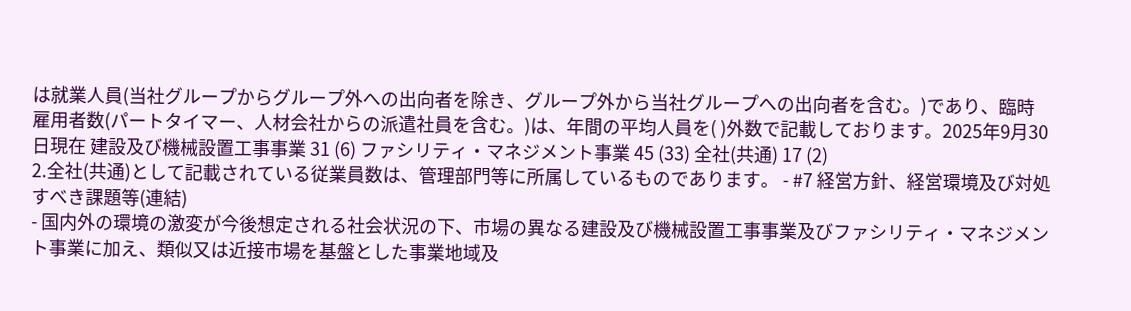は就業人員(当社グループからグループ外への出向者を除き、グループ外から当社グループへの出向者を含む。)であり、臨時雇用者数(パートタイマー、人材会社からの派遣社員を含む。)は、年間の平均人員を( )外数で記載しております。2025年9月30日現在 建設及び機械設置工事事業 31 (6) ファシリティ・マネジメント事業 45 (33) 全社(共通) 17 (2)
2.全社(共通)として記載されている従業員数は、管理部門等に所属しているものであります。 - #7 経営方針、経営環境及び対処すべき課題等(連結)
- 国内外の環境の激変が今後想定される社会状況の下、市場の異なる建設及び機械設置工事事業及びファシリティ・マネジメント事業に加え、類似又は近接市場を基盤とした事業地域及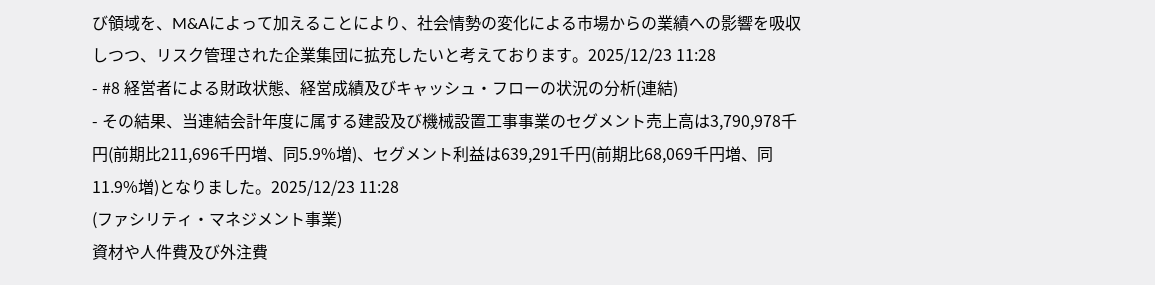び領域を、M&Aによって加えることにより、社会情勢の変化による市場からの業績への影響を吸収しつつ、リスク管理された企業集団に拡充したいと考えております。2025/12/23 11:28
- #8 経営者による財政状態、経営成績及びキャッシュ・フローの状況の分析(連結)
- その結果、当連結会計年度に属する建設及び機械設置工事事業のセグメント売上高は3,790,978千円(前期比211,696千円増、同5.9%増)、セグメント利益は639,291千円(前期比68,069千円増、同11.9%増)となりました。2025/12/23 11:28
(ファシリティ・マネジメント事業)
資材や人件費及び外注費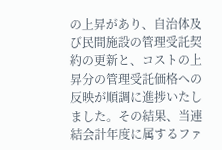の上昇があり、自治体及び民間施設の管理受託契約の更新と、コストの上昇分の管理受託価格への反映が順調に進捗いたしました。その結果、当連結会計年度に属するファ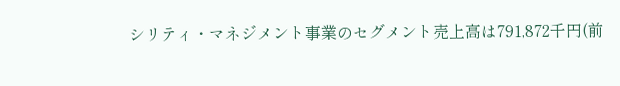シリティ・マネジメント事業のセグメント売上高は791,872千円(前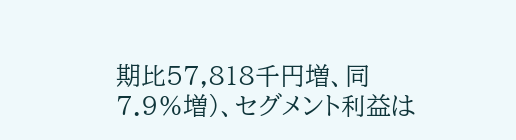期比57,818千円増、同7.9%増)、セグメント利益は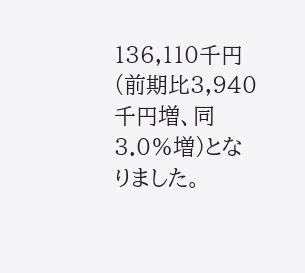136,110千円(前期比3,940千円増、同3.0%増)となりました。